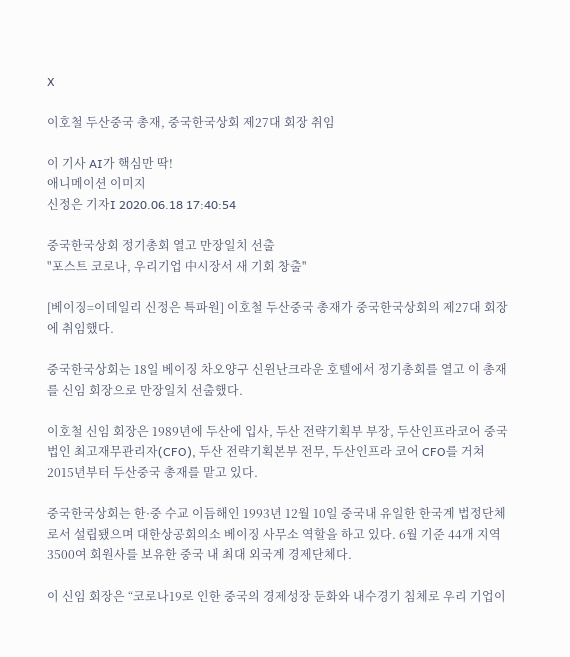X

이호철 두산중국 총재, 중국한국상회 제27대 회장 취임

이 기사 AI가 핵심만 딱!
애니메이션 이미지
신정은 기자I 2020.06.18 17:40:54

중국한국상회 정기총회 열고 만장일치 선출
"포스트 코로나, 우리기업 中시장서 새 기회 창출''

[베이징=이데일리 신정은 특파원] 이호철 두산중국 총재가 중국한국상회의 제27대 회장에 취임했다.

중국한국상회는 18일 베이징 차오양구 신윈난크라운 호텔에서 정기총회를 열고 이 총재를 신임 회장으로 만장일치 선출했다.

이호철 신임 회장은 1989년에 두산에 입사, 두산 전략기획부 부장, 두산인프라코어 중국법인 최고재무관리자(CFO), 두산 전략기획본부 전무, 두산인프라 코어 CFO를 거쳐 2015년부터 두산중국 총재를 맡고 있다.

중국한국상회는 한·중 수교 이듬해인 1993년 12월 10일 중국내 유일한 한국계 법정단체로서 설립됐으며 대한상공회의소 베이징 사무소 역할을 하고 있다. 6월 기준 44개 지역 3500여 회원사를 보유한 중국 내 최대 외국계 경제단체다.

이 신임 회장은 “코로나19로 인한 중국의 경제성장 둔화와 내수경기 침체로 우리 기업이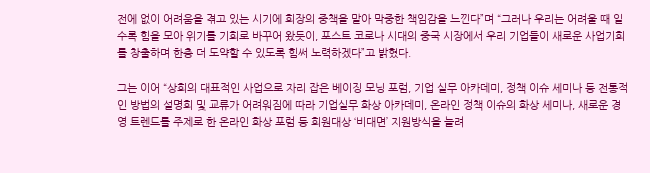전에 없이 어려움을 겪고 있는 시기에 회장의 중책을 맡아 막중한 책임감을 느낀다”며 “그러나 우리는 어려울 때 일수록 힘을 모아 위기를 기회로 바꾸어 왔듯이, 포스트 코로나 시대의 중국 시장에서 우리 기업들이 새로운 사업기회를 창출하며 한층 더 도약할 수 있도록 힘써 노력하겠다”고 밝혔다.

그는 이어 “상회의 대표적인 사업으로 자리 잡은 베이징 모닝 포럼, 기업 실무 아카데미, 정책 이슈 세미나 등 전통적인 방법의 설명회 및 교류가 어려워짐에 따라 기업실무 화상 아카데미, 온라인 정책 이슈의 화상 세미나, 새로운 경영 트렌드를 주제로 한 온라인 화상 포럼 등 회원대상 ‘비대면’ 지원방식을 늘려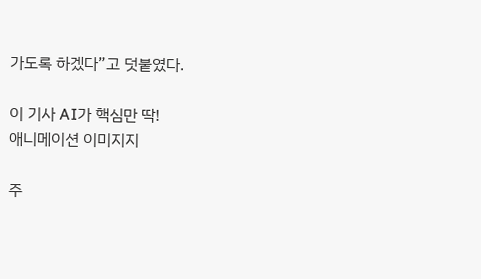가도록 하겠다”고 덧붙였다.

이 기사 AI가 핵심만 딱!
애니메이션 이미지지

주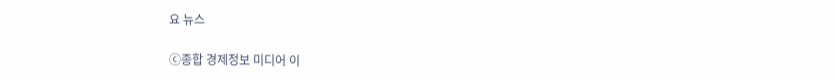요 뉴스

ⓒ종합 경제정보 미디어 이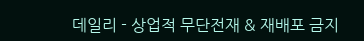데일리 - 상업적 무단전재 & 재배포 금지